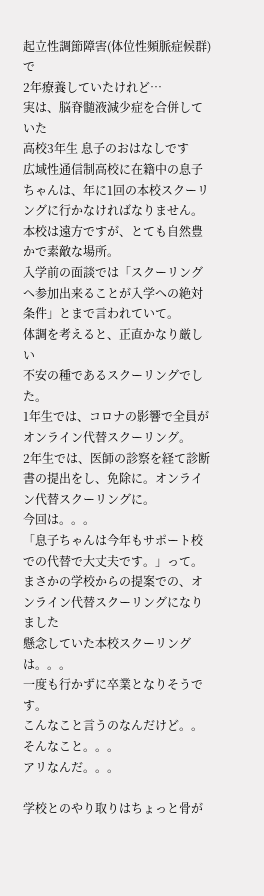起立性調節障害(体位性頻脈症候群)で
2年療養していたけれど…
実は、脳脊髄液減少症を合併していた
高校3年生 息子のおはなしです
広域性通信制高校に在籍中の息子ちゃんは、年に1回の本校スクーリングに行かなければなりません。
本校は遠方ですが、とても自然豊かで素敵な場所。
入学前の面談では「スクーリングへ参加出来ることが入学への絶対条件」とまで言われていて。
体調を考えると、正直かなり厳しい
不安の種であるスクーリングでした。
1年生では、コロナの影響で全員がオンライン代替スクーリング。
2年生では、医師の診察を経て診断書の提出をし、免除に。オンライン代替スクーリングに。
今回は。。。
「息子ちゃんは今年もサポート校での代替で大丈夫です。」って。
まさかの学校からの提案での、オンライン代替スクーリングになりました
懸念していた本校スクーリングは。。。
一度も行かずに卒業となりそうです。
こんなこと言うのなんだけど。。
そんなこと。。。
アリなんだ。。。

学校とのやり取りはちょっと骨が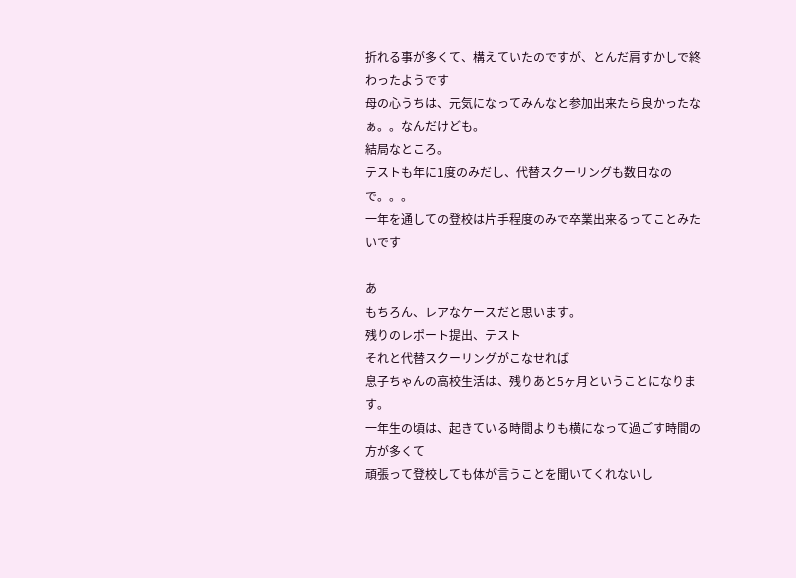折れる事が多くて、構えていたのですが、とんだ肩すかしで終わったようです
母の心うちは、元気になってみんなと参加出来たら良かったなぁ。。なんだけども。
結局なところ。
テストも年に1度のみだし、代替スクーリングも数日なので。。。
一年を通しての登校は片手程度のみで卒業出来るってことみたいです

あ
もちろん、レアなケースだと思います。
残りのレポート提出、テスト
それと代替スクーリングがこなせれば
息子ちゃんの高校生活は、残りあと5ヶ月ということになります。
一年生の頃は、起きている時間よりも横になって過ごす時間の方が多くて
頑張って登校しても体が言うことを聞いてくれないし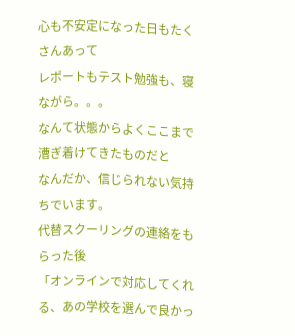心も不安定になった日もたくさんあって
レポートもテスト勉強も、寝ながら。。。
なんて状態からよくここまで漕ぎ着けてきたものだと
なんだか、信じられない気持ちでいます。
代替スクーリングの連絡をもらった後
「オンラインで対応してくれる、あの学校を選んで良かっ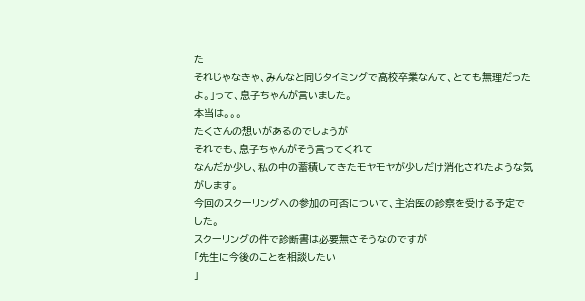た
それじゃなきゃ、みんなと同じタイミングで高校卒業なんて、とても無理だったよ。」って、息子ちゃんが言いました。
本当は。。。
たくさんの想いがあるのでしょうが
それでも、息子ちゃんがそう言ってくれて
なんだか少し、私の中の蓄積してきたモヤモヤが少しだけ消化されたような気がします。
今回のスクーリングへの参加の可否について、主治医の診察を受ける予定でした。
スクーリングの件で診断書は必要無さそうなのですが
「先生に今後のことを相談したい
」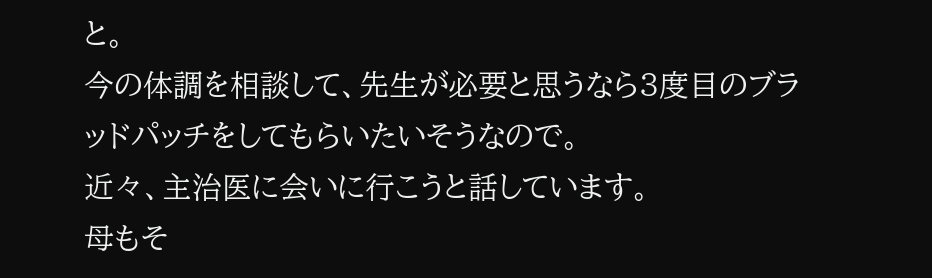と。
今の体調を相談して、先生が必要と思うなら3度目のブラッドパッチをしてもらいたいそうなので。
近々、主治医に会いに行こうと話しています。
母もそ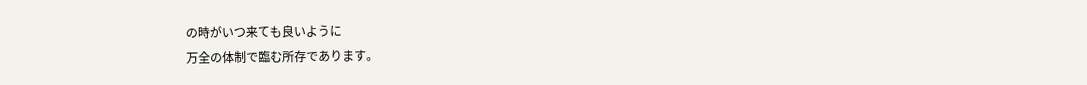の時がいつ来ても良いように
万全の体制で臨む所存であります。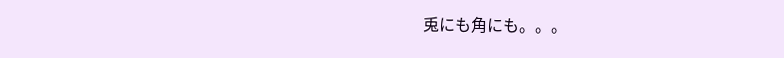兎にも角にも。。。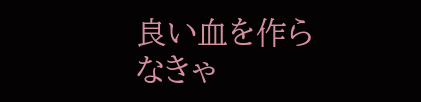良い血を作らなきゃ